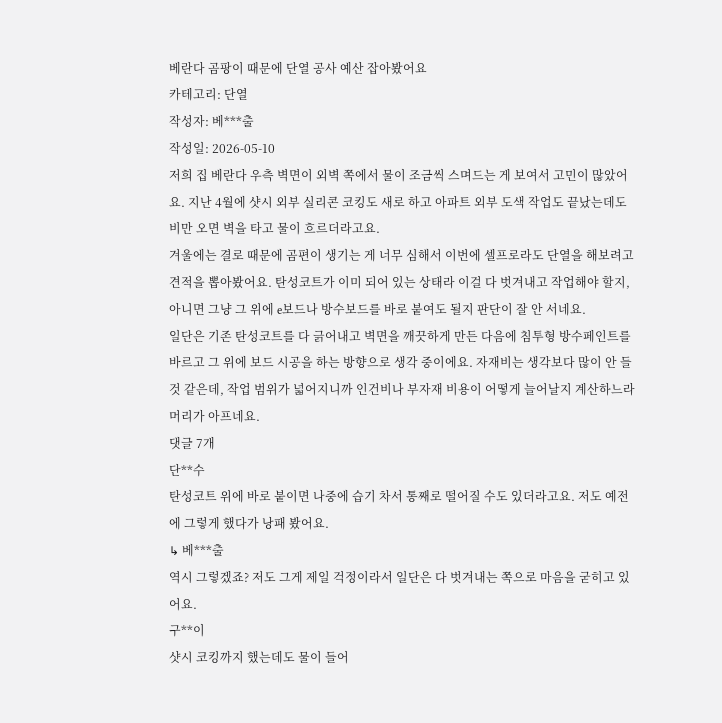베란다 곰팡이 때문에 단열 공사 예산 잡아봤어요
카테고리: 단열
작성자: 베***출
작성일: 2026-05-10
저희 집 베란다 우측 벽면이 외벽 쪽에서 물이 조금씩 스며드는 게 보여서 고민이 많았어요. 지난 4월에 샷시 외부 실리콘 코킹도 새로 하고 아파트 외부 도색 작업도 끝났는데도 비만 오면 벽을 타고 물이 흐르더라고요.
겨울에는 결로 때문에 곰편이 생기는 게 너무 심해서 이번에 셀프로라도 단열을 해보려고 견적을 뽑아봤어요. 탄성코트가 이미 되어 있는 상태라 이걸 다 벗겨내고 작업해야 할지, 아니면 그냥 그 위에 e보드나 방수보드를 바로 붙여도 될지 판단이 잘 안 서네요.
일단은 기존 탄성코트를 다 긁어내고 벽면을 깨끗하게 만든 다음에 침투형 방수페인트를 바르고 그 위에 보드 시공을 하는 방향으로 생각 중이에요. 자재비는 생각보다 많이 안 들 것 같은데, 작업 범위가 넓어지니까 인건비나 부자재 비용이 어떻게 늘어날지 계산하느라 머리가 아프네요.
댓글 7개
단**수
탄성코트 위에 바로 붙이면 나중에 습기 차서 통째로 떨어질 수도 있더라고요. 저도 예전에 그렇게 했다가 낭패 봤어요.
↳ 베***출
역시 그렇겠죠? 저도 그게 제일 걱정이라서 일단은 다 벗겨내는 쪽으로 마음을 굳히고 있어요.
구**이
샷시 코킹까지 했는데도 물이 들어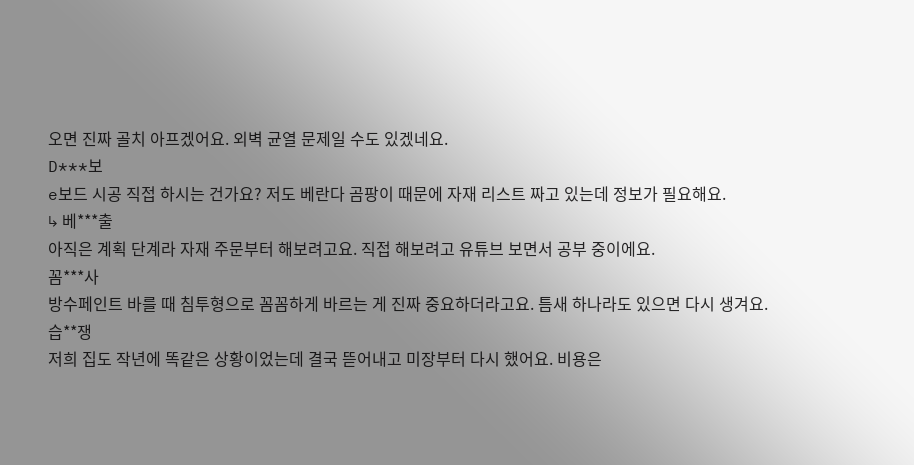오면 진짜 골치 아프겠어요. 외벽 균열 문제일 수도 있겠네요.
D***보
e보드 시공 직접 하시는 건가요? 저도 베란다 곰팡이 때문에 자재 리스트 짜고 있는데 정보가 필요해요.
↳ 베***출
아직은 계획 단계라 자재 주문부터 해보려고요. 직접 해보려고 유튜브 보면서 공부 중이에요.
꼼***사
방수페인트 바를 때 침투형으로 꼼꼼하게 바르는 게 진짜 중요하더라고요. 틈새 하나라도 있으면 다시 생겨요.
습**쟁
저희 집도 작년에 똑같은 상황이었는데 결국 뜯어내고 미장부터 다시 했어요. 비용은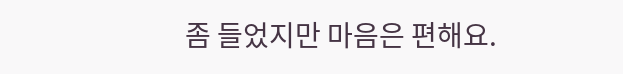좀 들었지만 마음은 편해요.